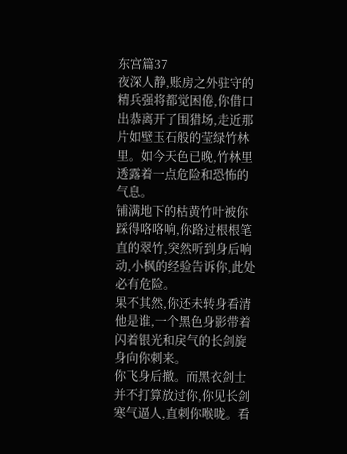东宫篇37
夜深人静,账房之外驻守的精兵强将都觉困倦,你借口出恭离开了围猎场,走近那片如壁玉石般的莹绿竹林里。如今天色已晚,竹林里透露着一点危险和恐怖的气息。
铺满地下的枯黄竹叶被你踩得咯咯响,你路过根根笔直的翠竹,突然听到身后响动,小枫的经验告诉你,此处必有危险。
果不其然,你还未转身看清他是谁,一个黑色身影带着闪着银光和戾气的长剑旋身向你刺来。
你飞身后撤。而黑衣剑士并不打算放过你,你见长剑寒气逼人,直刺你喉咙。看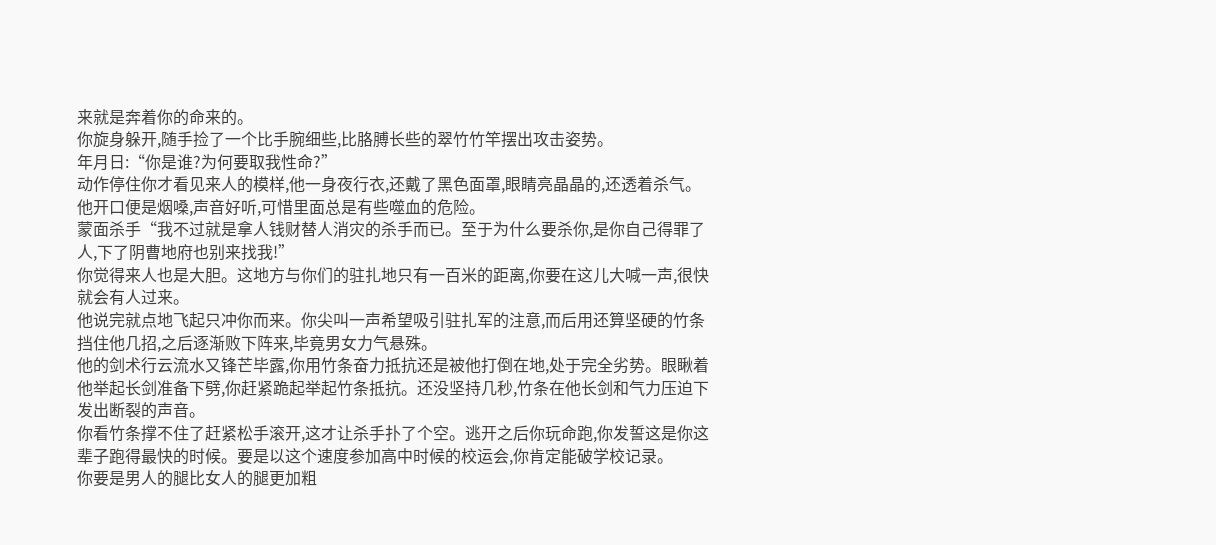来就是奔着你的命来的。
你旋身躲开,随手捡了一个比手腕细些,比胳膊长些的翠竹竹竿摆出攻击姿势。
年月日:“你是谁?为何要取我性命?”
动作停住你才看见来人的模样,他一身夜行衣,还戴了黑色面罩,眼睛亮晶晶的,还透着杀气。他开口便是烟嗓,声音好听,可惜里面总是有些噬血的危险。
蒙面杀手“我不过就是拿人钱财替人消灾的杀手而已。至于为什么要杀你,是你自己得罪了人,下了阴曹地府也别来找我!”
你觉得来人也是大胆。这地方与你们的驻扎地只有一百米的距离,你要在这儿大喊一声,很快就会有人过来。
他说完就点地飞起只冲你而来。你尖叫一声希望吸引驻扎军的注意,而后用还算坚硬的竹条挡住他几招,之后逐渐败下阵来,毕竟男女力气悬殊。
他的剑术行云流水又锋芒毕露,你用竹条奋力抵抗还是被他打倒在地,处于完全劣势。眼瞅着他举起长剑准备下劈,你赶紧跪起举起竹条抵抗。还没坚持几秒,竹条在他长剑和气力压迫下发出断裂的声音。
你看竹条撑不住了赶紧松手滚开,这才让杀手扑了个空。逃开之后你玩命跑,你发誓这是你这辈子跑得最快的时候。要是以这个速度参加高中时候的校运会,你肯定能破学校记录。
你要是男人的腿比女人的腿更加粗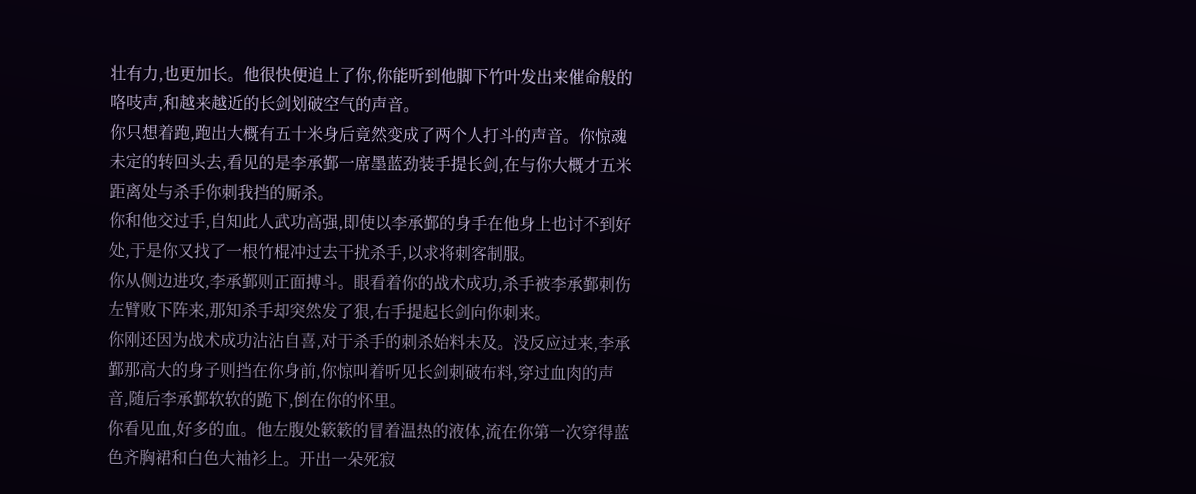壮有力,也更加长。他很快便追上了你,你能听到他脚下竹叶发出来催命般的咯吱声,和越来越近的长剑划破空气的声音。
你只想着跑,跑出大概有五十米身后竟然变成了两个人打斗的声音。你惊魂未定的转回头去,看见的是李承鄞一席墨蓝劲装手提长剑,在与你大概才五米距离处与杀手你刺我挡的厮杀。
你和他交过手,自知此人武功高强,即使以李承鄞的身手在他身上也讨不到好处,于是你又找了一根竹棍冲过去干扰杀手,以求将刺客制服。
你从侧边进攻,李承鄞则正面搏斗。眼看着你的战术成功,杀手被李承鄞刺伤左臂败下阵来,那知杀手却突然发了狠,右手提起长剑向你刺来。
你刚还因为战术成功沾沾自喜,对于杀手的刺杀始料未及。没反应过来,李承鄞那高大的身子则挡在你身前,你惊叫着听见长剑刺破布料,穿过血肉的声音,随后李承鄞软软的跪下,倒在你的怀里。
你看见血,好多的血。他左腹处簌簌的冒着温热的液体,流在你第一次穿得蓝色齐胸裙和白色大袖衫上。开出一朵死寂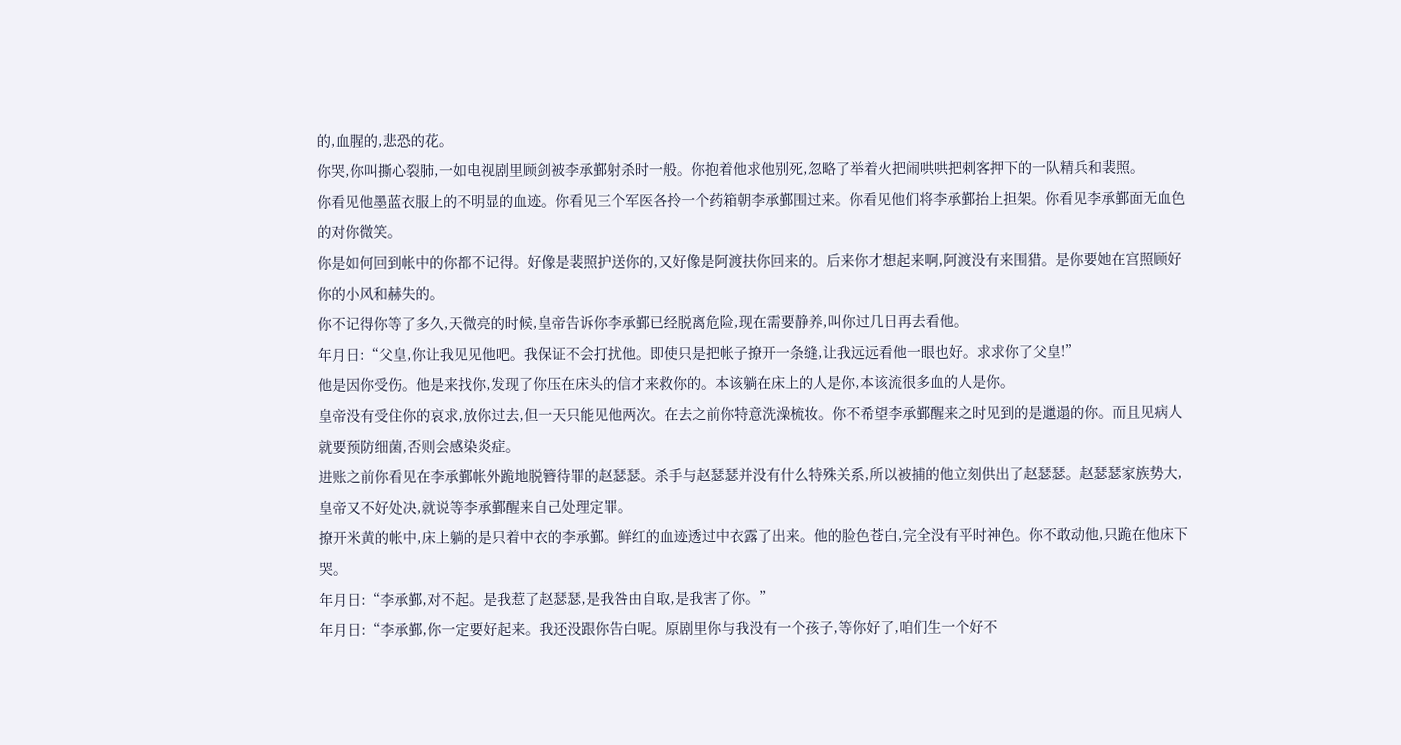的,血腥的,悲恐的花。
你哭,你叫撕心裂肺,一如电视剧里顾剑被李承鄞射杀时一般。你抱着他求他别死,忽略了举着火把闹哄哄把刺客押下的一队精兵和裴照。
你看见他墨蓝衣服上的不明显的血迹。你看见三个军医各拎一个药箱朝李承鄞围过来。你看见他们将李承鄞抬上担架。你看见李承鄞面无血色的对你微笑。
你是如何回到帐中的你都不记得。好像是裴照护送你的,又好像是阿渡扶你回来的。后来你才想起来啊,阿渡没有来围猎。是你要她在宫照顾好你的小风和赫失的。
你不记得你等了多久,天微亮的时候,皇帝告诉你李承鄞已经脱离危险,现在需要静养,叫你过几日再去看他。
年月日:“父皇,你让我见见他吧。我保证不会打扰他。即使只是把帐子撩开一条缝,让我远远看他一眼也好。求求你了父皇!”
他是因你受伤。他是来找你,发现了你压在床头的信才来救你的。本该躺在床上的人是你,本该流很多血的人是你。
皇帝没有受住你的哀求,放你过去,但一天只能见他两次。在去之前你特意洗澡梳妆。你不希望李承鄞醒来之时见到的是邋遢的你。而且见病人就要预防细菌,否则会感染炎症。
进账之前你看见在李承鄞帐外跪地脱簪待罪的赵瑟瑟。杀手与赵瑟瑟并没有什么特殊关系,所以被捕的他立刻供出了赵瑟瑟。赵瑟瑟家族势大,皇帝又不好处决,就说等李承鄞醒来自己处理定罪。
撩开米黄的帐中,床上躺的是只着中衣的李承鄞。鲜红的血迹透过中衣露了出来。他的脸色苍白,完全没有平时神色。你不敢动他,只跪在他床下哭。
年月日:“李承鄞,对不起。是我惹了赵瑟瑟,是我咎由自取,是我害了你。”
年月日:“李承鄞,你一定要好起来。我还没跟你告白呢。原剧里你与我没有一个孩子,等你好了,咱们生一个好不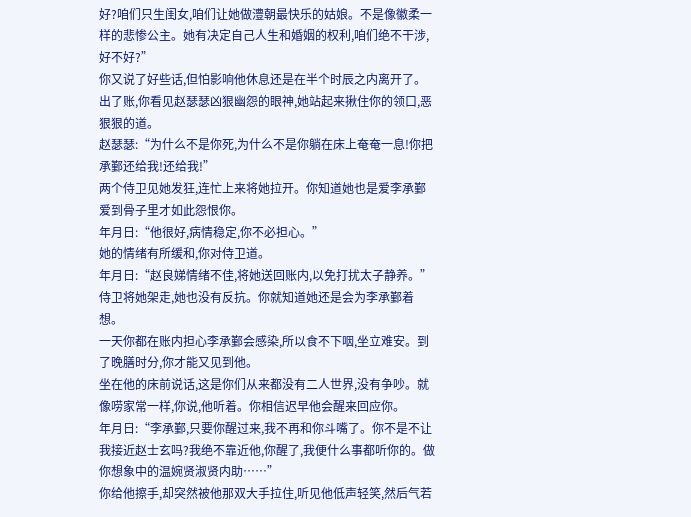好?咱们只生闺女,咱们让她做澧朝最快乐的姑娘。不是像徽柔一样的悲惨公主。她有决定自己人生和婚姻的权利,咱们绝不干涉,好不好?”
你又说了好些话,但怕影响他休息还是在半个时辰之内离开了。出了账,你看见赵瑟瑟凶狠幽怨的眼神,她站起来揪住你的领口,恶狠狠的道。
赵瑟瑟:“为什么不是你死,为什么不是你躺在床上奄奄一息!你把承鄞还给我!还给我!”
两个侍卫见她发狂,连忙上来将她拉开。你知道她也是爱李承鄞爱到骨子里才如此怨恨你。
年月日:“他很好,病情稳定,你不必担心。”
她的情绪有所缓和,你对侍卫道。
年月日:“赵良娣情绪不佳,将她送回账内,以免打扰太子静养。”
侍卫将她架走,她也没有反抗。你就知道她还是会为李承鄞着想。
一天你都在账内担心李承鄞会感染,所以食不下咽,坐立难安。到了晚膳时分,你才能又见到他。
坐在他的床前说话,这是你们从来都没有二人世界,没有争吵。就像唠家常一样,你说,他听着。你相信迟早他会醒来回应你。
年月日:“李承鄞,只要你醒过来,我不再和你斗嘴了。你不是不让我接近赵士玄吗?我绝不靠近他,你醒了,我便什么事都听你的。做你想象中的温婉贤淑贤内助……”
你给他擦手,却突然被他那双大手拉住,听见他低声轻笑,然后气若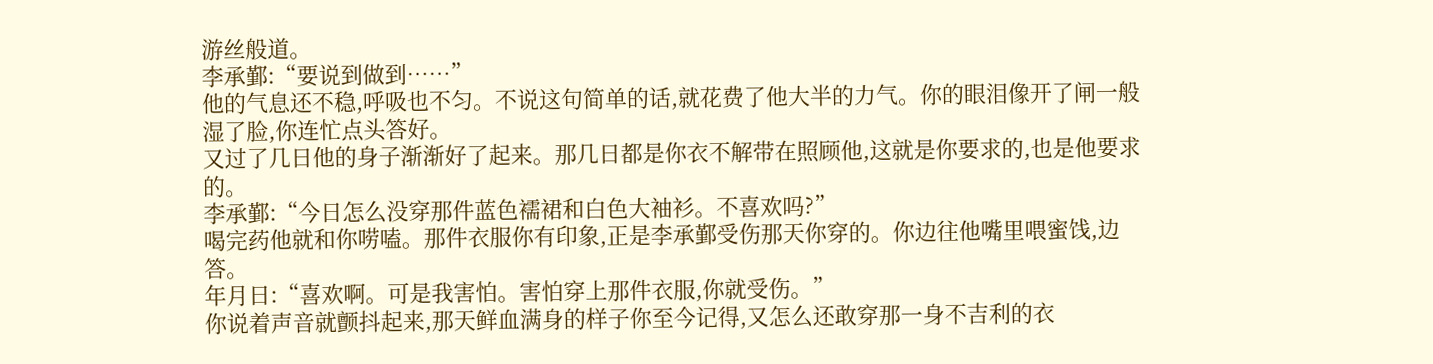游丝般道。
李承鄞:“要说到做到……”
他的气息还不稳,呼吸也不匀。不说这句简单的话,就花费了他大半的力气。你的眼泪像开了闸一般湿了脸,你连忙点头答好。
又过了几日他的身子渐渐好了起来。那几日都是你衣不解带在照顾他,这就是你要求的,也是他要求的。
李承鄞:“今日怎么没穿那件蓝色襦裙和白色大袖衫。不喜欢吗?”
喝完药他就和你唠嗑。那件衣服你有印象,正是李承鄞受伤那天你穿的。你边往他嘴里喂蜜饯,边答。
年月日:“喜欢啊。可是我害怕。害怕穿上那件衣服,你就受伤。”
你说着声音就颤抖起来,那天鲜血满身的样子你至今记得,又怎么还敢穿那一身不吉利的衣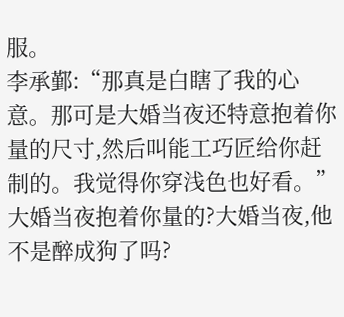服。
李承鄞:“那真是白瞎了我的心意。那可是大婚当夜还特意抱着你量的尺寸,然后叫能工巧匠给你赶制的。我觉得你穿浅色也好看。”
大婚当夜抱着你量的?大婚当夜,他不是醉成狗了吗?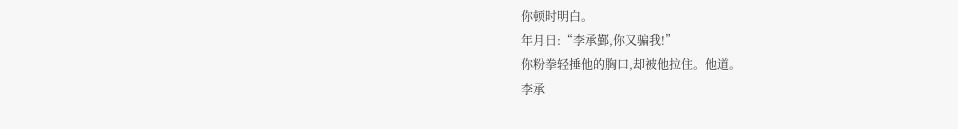你顿时明白。
年月日:“李承鄞,你又骗我!”
你粉拳轻捶他的胸口,却被他拉住。他道。
李承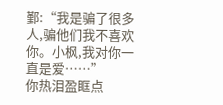鄞:“我是骗了很多人,骗他们我不喜欢你。小枫,我对你一直是爱……”
你热泪盈眶点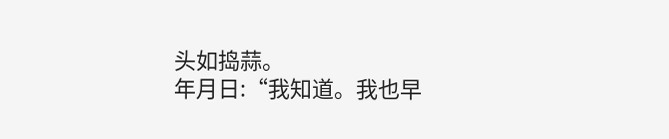头如捣蒜。
年月日:“我知道。我也早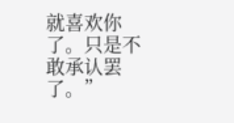就喜欢你了。只是不敢承认罢了。”